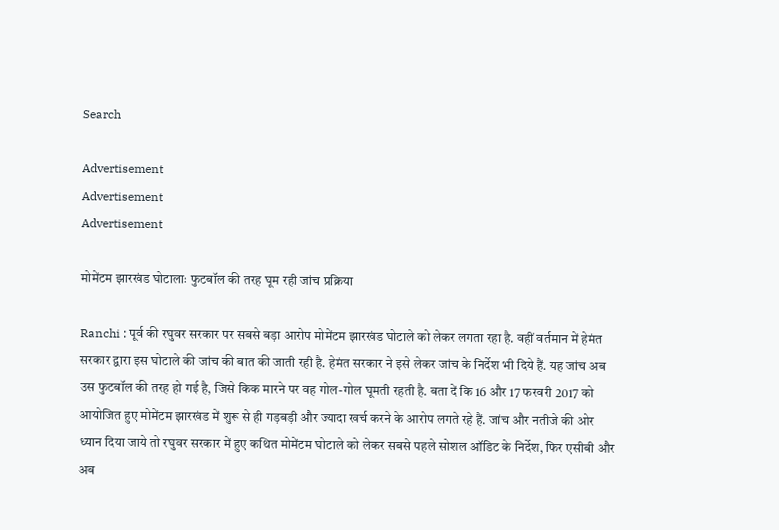Search

Advertisement
Advertisement
Advertisement

मोमेंटम झारखंड घोटालाः फुटबॉल की तरह घूम रही जांच प्रक्रिया

Ranchi : पूर्व की रघुवर सरकार पर सबसे बड़ा आरोप मोमेंटम झारखंड घोटाले को लेकर लगता रहा है. वहीं वर्तमान में हेमंत सरकार द्वारा इस घोटाले की जांच की बात की जाती रही है. हेमंत सरकार ने इसे लेकर जांच के निर्देश भी दिये हैं. यह जांच अब उस फुटबॉल की तरह हो गई है, जिसे किक मारने पर वह गोल-गोल घूमती रहती है. बता दें कि 16 और 17 फरवरी 2017 को आयोजित हुए मोमेंटम झारखंड में शुरू से ही गड़बड़ी और ज्यादा खर्च करने के आरोप लगते रहे हैं. जांच और नतीजे की ओर ध्यान दिया जाये तो रघुवर सरकार में हुए कथित मोमेंटम घोटाले को लेकर सबसे पहले सोशल ऑडिट के निर्देश, फिर एसीबी और अब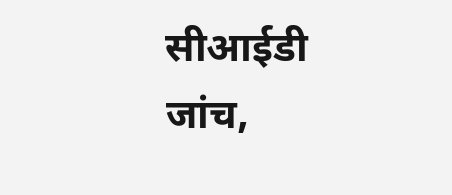सीआईडी जांच,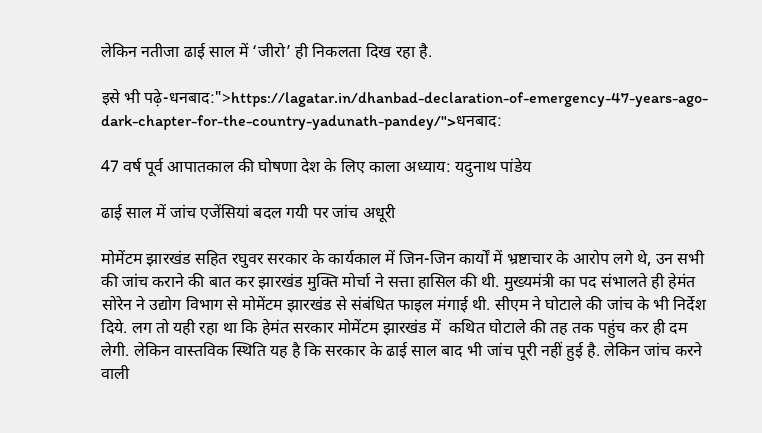लेकिन नतीजा ढाई साल में ‘जीरो’ ही निकलता दिख रहा है.

इसे भी पढ़े-धनबाद:">https://lagatar.in/dhanbad-declaration-of-emergency-47-years-ago-dark-chapter-for-the-country-yadunath-pandey/">धनबाद:

47 वर्ष पूर्व आपातकाल की घोषणा देश के लिए काला अध्याय: यदुनाथ पांडेय

ढाई साल में जांच एजेंसियां बदल गयी पर जांच अधूरी

मोमेंटम झारखंड सहित रघुवर सरकार के कार्यकाल में जिन-जिन कार्यों में भ्रष्टाचार के आरोप लगे थे, उन सभी की जांच कराने की बात कर झारखंड मुक्ति मोर्चा ने सत्ता हासिल की थी. मुख्यमंत्री का पद संभालते ही हेमंत सोरेन ने उद्योग विभाग से मोमेंटम झारखंड से संबंधित फाइल मंगाई थी. सीएम ने घोटाले की जांच के भी निर्देश दिये. लग तो यही रहा था कि हेमंत सरकार मोमेंटम झारखंड में  कथित घोटाले की तह तक पहुंच कर ही दम लेगी. लेकिन वास्तविक स्थिति यह है कि सरकार के ढाई साल बाद भी जांच पूरी नहीं हुई है. लेकिन जांच करने वाली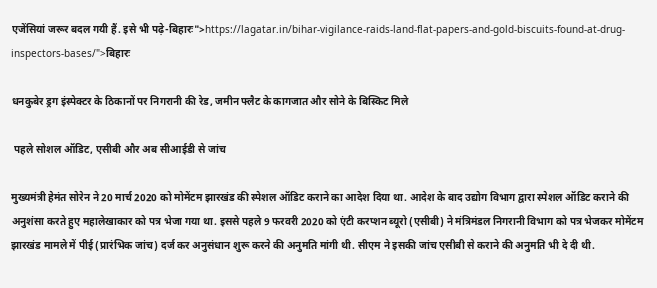एजेंसियां जरूर बदल गयी हैं. इसे भी पढ़े-बिहारः">https://lagatar.in/bihar-vigilance-raids-land-flat-papers-and-gold-biscuits-found-at-drug-inspectors-bases/">बिहारः

धनकुबेर ड्रग इंस्पेक्टर के ठिकानों पर निगरानी की रेड, जमीन फ्लैट के कागजात और सोने के बिस्किट मिले

 पहले सोशल ऑडिट, एसीबी और अब सीआईडी से जांच

मुख्यमंत्री हेमंत सोरेन ने 20 मार्च 2020 को मोमेंटम झारखंड की स्पेशल ऑडिट कराने का आदेश दिया था. आदेश के बाद उद्योग विभाग द्वारा स्पेशल ऑडिट कराने की अनुशंसा करते हुए महालेखाकार को पत्र भेजा गया था. इससे पहले 9 फरवरी 2020 को एंटी करप्शन ब्यूरो (एसीबी) ने मंत्रिमंडल निगरानी विभाग को पत्र भेजकर मोमेंटम झारखंड मामले में पीई (प्रारंभिक जांच) दर्ज कर अनुसंधान शुरू करने की अनुमति मांगी थी. सीएम ने इसकी जांच एसीबी से कराने की अनुमति भी दे दी थी.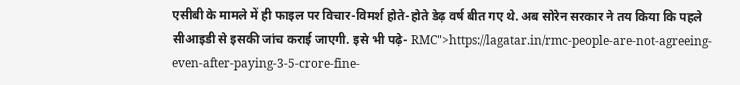एसीबी के मामले में ही फाइल पर विचार-विमर्श होते-होते डेढ़ वर्ष बीत गए थे. अब सोरेन सरकार ने तय किया कि पहले सीआइडी से इसकी जांच कराई जाएगी. इसे भी पढ़े- RMC">https://lagatar.in/rmc-people-are-not-agreeing-even-after-paying-3-5-crore-fine-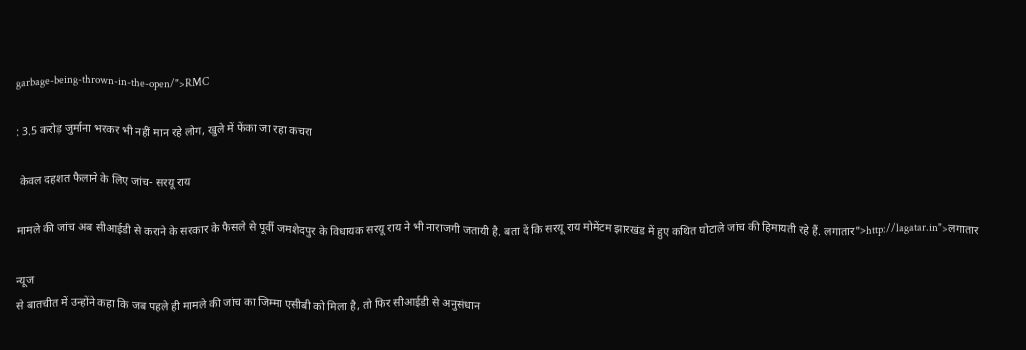garbage-being-thrown-in-the-open/">RMC

: 3.5 करोड़ जुर्माना भरकर भी नहीं मान रहे लोग, खुले में फेंका जा रहा कचरा

 केवल दहशत फैलाने के लिए जांच- सरयू राय

मामले की जांच अब सीआईडी से कराने के सरकार के फैसले से पूर्वी जमशेदपुर के विधायक सरयू राय ने भी नाराजगी जतायी है. बता दें कि सरयू राय मोमेंटम झारखंड में हुए कथित घोटाले जांच की हिमायती रहे हैं. लगातार">http://lagatar.in">लगातार

न्यूज
से बातचीत में उन्होंने कहा कि जब पहले ही मामले की जांच का जिम्मा एसीबी को मिला है, तो फिर सीआईडी से अनुसंधान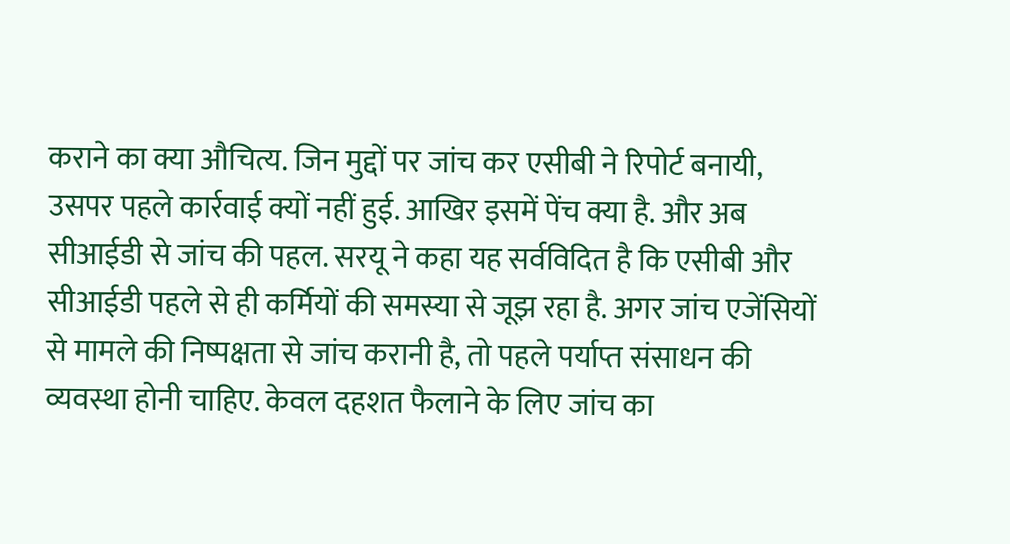कराने का क्या औचित्य. जिन मुद्दों पर जांच कर एसीबी ने रिपोर्ट बनायी, उसपर पहले कार्रवाई क्यों नहीं हुई. आखिर इसमें पेंच क्या है. और अब सीआईडी से जांच की पहल. सरयू ने कहा यह सर्वविदित है कि एसीबी और सीआईडी पहले से ही कर्मियों की समस्या से जूझ रहा है. अगर जांच एजेंसियों से मामले की निष्पक्षता से जांच करानी है, तो पहले पर्याप्त संसाधन की व्यवस्था होनी चाहिए. केवल दहशत फैलाने के लिए जांच का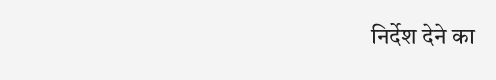निर्देश देने का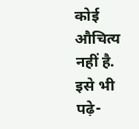कोई औचित्य नहीं है. इसे भी पढ़े-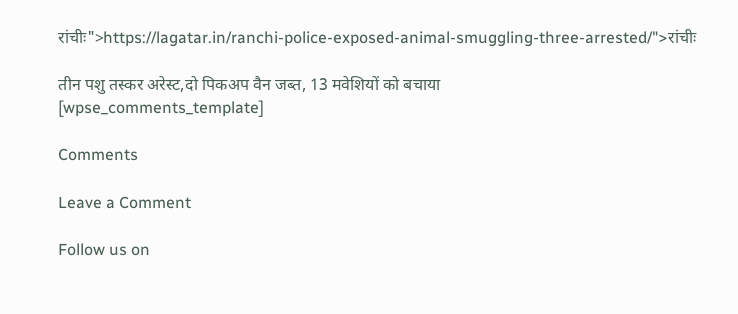रांचीः">https://lagatar.in/ranchi-police-exposed-animal-smuggling-three-arrested/">रांचीः

तीन पशु तस्कर अरेस्ट,दो पिकअप वैन जब्त, 13 मवेशियों को बचाया
[wpse_comments_template]

Comments

Leave a Comment

Follow us on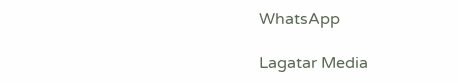WhatsApp

Lagatar Media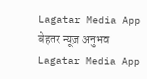Lagatar Media App
बेहतर न्यूज़ अनुभव
Lagatar Media App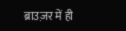ब्राउज़र में ही